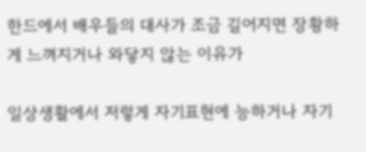한드에서 배우들의 대사가 조금 길어지면 장황하게 느껴지거나 와닿지 않는 이유가

일상생활에서 저렇게 자기표현에 능하거나 자기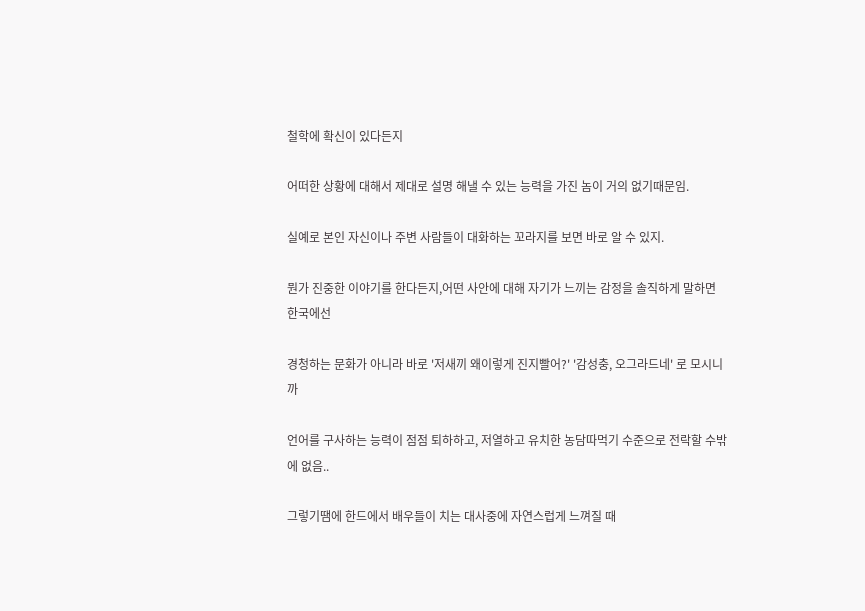철학에 확신이 있다든지

어떠한 상황에 대해서 제대로 설명 해낼 수 있는 능력을 가진 놈이 거의 없기때문임.

실예로 본인 자신이나 주변 사람들이 대화하는 꼬라지를 보면 바로 알 수 있지.

뭔가 진중한 이야기를 한다든지,어떤 사안에 대해 자기가 느끼는 감정을 솔직하게 말하면 한국에선

경청하는 문화가 아니라 바로 '저새끼 왜이렇게 진지빨어?' '감성충, 오그라드네' 로 모시니까

언어를 구사하는 능력이 점점 퇴하하고, 저열하고 유치한 농담따먹기 수준으로 전락할 수밖에 없음..

그렇기땜에 한드에서 배우들이 치는 대사중에 자연스럽게 느껴질 때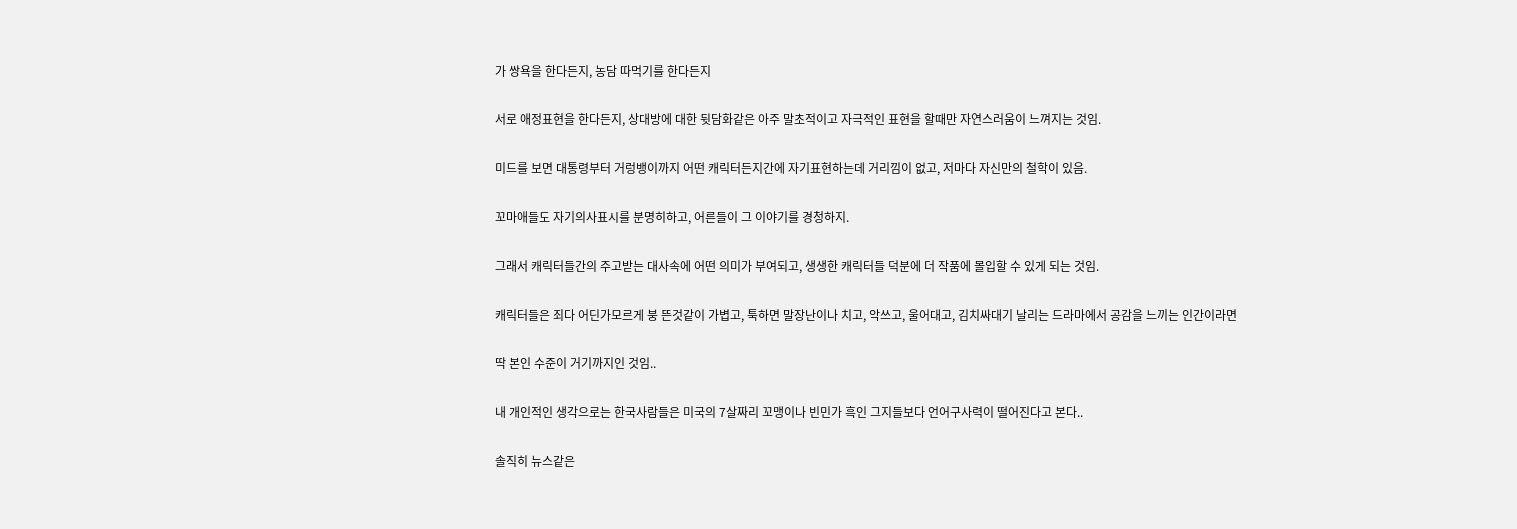가 쌍욕을 한다든지, 농담 따먹기를 한다든지

서로 애정표현을 한다든지, 상대방에 대한 뒷담화같은 아주 말초적이고 자극적인 표현을 할때만 자연스러움이 느껴지는 것임.

미드를 보면 대통령부터 거렁뱅이까지 어떤 캐릭터든지간에 자기표현하는데 거리낌이 없고, 저마다 자신만의 철학이 있음.

꼬마애들도 자기의사표시를 분명히하고, 어른들이 그 이야기를 경청하지.

그래서 캐릭터들간의 주고받는 대사속에 어떤 의미가 부여되고, 생생한 캐릭터들 덕분에 더 작품에 몰입할 수 있게 되는 것임.

캐릭터들은 죄다 어딘가모르게 붕 뜬것같이 가볍고, 툭하면 말장난이나 치고, 악쓰고, 울어대고, 김치싸대기 날리는 드라마에서 공감을 느끼는 인간이라면

딱 본인 수준이 거기까지인 것임..

내 개인적인 생각으로는 한국사람들은 미국의 7살짜리 꼬맹이나 빈민가 흑인 그지들보다 언어구사력이 떨어진다고 본다..

솔직히 뉴스같은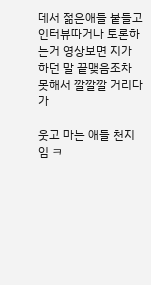데서 젊은애들 붙들고 인터뷰따거나 토론하는거 영상보면 지가 하던 말 끝맺음조차 못해서 깔깔깔 거리다가

웃고 마는 애들 천지임 ㅋ